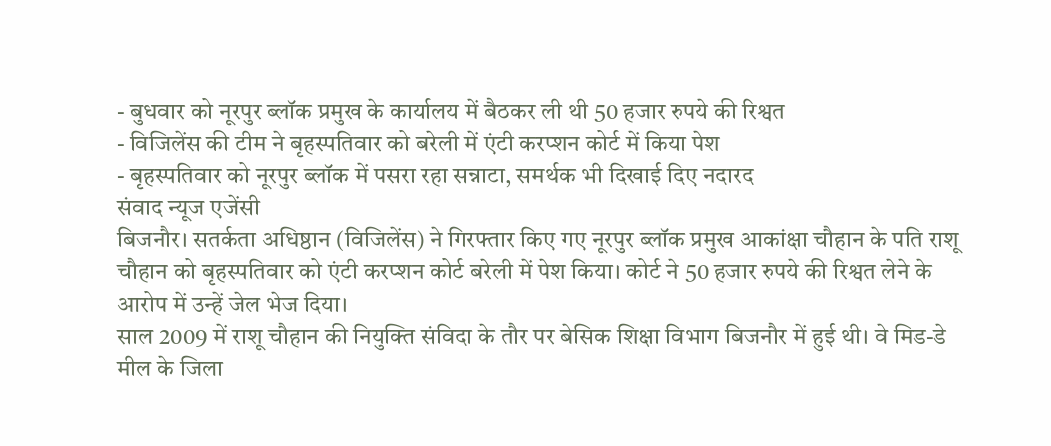- बुधवार को नूरपुर ब्लॉक प्रमुख के कार्यालय में बैठकर ली थी 50 हजार रुपये की रिश्वत
- विजिलेंस की टीम ने बृहस्पतिवार को बरेली में एंटी करप्शन कोर्ट में किया पेश
- बृहस्पतिवार को नूरपुर ब्लॉक में पसरा रहा सन्नाटा, समर्थक भी दिखाई दिए नदारद
संवाद न्यूज एजेंसी
बिजनौर। सतर्कता अधिष्ठान (विजिलेंस) ने गिरफ्तार किए गए नूरपुर ब्लॉक प्रमुख आकांक्षा चौहान के पति राशू चौहान को बृहस्पतिवार को एंटी करप्शन कोर्ट बरेली में पेश किया। कोर्ट ने 50 हजार रुपये की रिश्वत लेने के आरोप में उन्हें जेल भेज दिया।
साल 2009 में राशू चौहान की नियुक्ति संविदा के तौर पर बेसिक शिक्षा विभाग बिजनौर में हुई थी। वे मिड-डे मील के जिला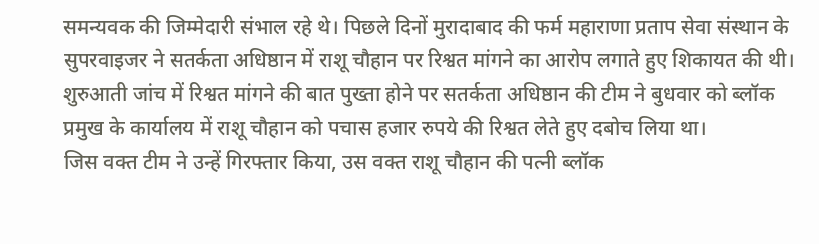समन्यवक की जिम्मेदारी संभाल रहे थे। पिछले दिनों मुरादाबाद की फर्म महाराणा प्रताप सेवा संस्थान के सुपरवाइजर ने सतर्कता अधिष्ठान में राशू चौहान पर रिश्वत मांगने का आरोप लगाते हुए शिकायत की थी। शुरुआती जांच में रिश्वत मांगने की बात पुख्ता होने पर सतर्कता अधिष्ठान की टीम ने बुधवार को ब्लॉक प्रमुख के कार्यालय में राशू चौहान को पचास हजार रुपये की रिश्वत लेते हुए दबोच लिया था।
जिस वक्त टीम ने उन्हें गिरफ्तार किया, उस वक्त राशू चौहान की पत्नी ब्लॉक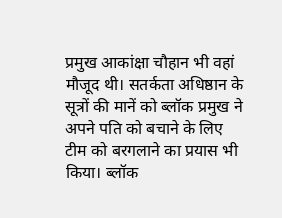प्रमुख आकांक्षा चौहान भी वहां मौजूद थी। सतर्कता अधिष्ठान के सूत्रों की मानें को ब्लॉक प्रमुख ने अपने पति को बचाने के लिए टीम को बरगलाने का प्रयास भी किया। ब्लॉक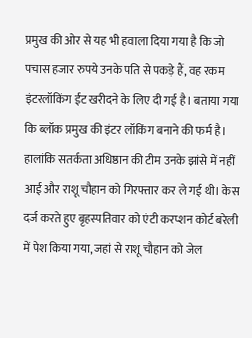प्रमुख की ओर से यह भी हवाला दिया गया है कि जो पचास हजार रुपये उनके पति से पकड़े हैं, वह रकम इंटरलॉकिंग ईंट खरीदने के लिए दी गई है। बताया गया कि ब्लॉक प्रमुख की इंटर लॉकिंग बनाने की फर्म है।
हालांकि सतर्कता अधिष्ठान की टीम उनके झांसे में नहीं आई और राशू चौहान को गिरफ्तार कर ले गई थी। केस दर्ज करते हुए बृहस्पतिवार को एंटी करप्शन कोर्ट बरेली में पेश किया गया, जहां से राशू चौहान को जेल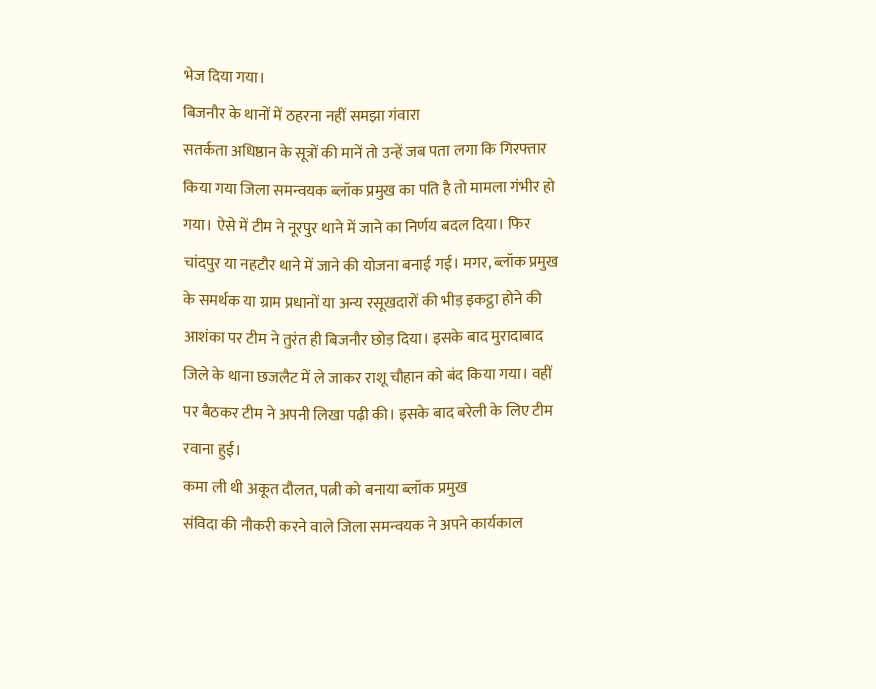भेज दिया गया।
बिजनौर के थानों में ठहरना नहीं समझा गंवारा
सतर्कता अधिष्ठान के सूत्रों की मानें तो उन्हें जब पता लगा कि गिरफ्तार किया गया जिला समन्वयक ब्लॉक प्रमुख का पति है तो मामला गंभीर हो गया। ऐसे में टीम ने नूरपुर थाने में जाने का निर्णय बदल दिया। फिर चांदपुर या नहटौर थाने में जाने की योजना बनाई गई। मगर, ब्लॉक प्रमुख के समर्थक या ग्राम प्रधानों या अन्य रसूखदारों की भीड़ इकट्ठा होने की आशंका पर टीम ने तुरंत ही बिजनौर छोड़ दिया। इसके बाद मुरादाबाद जिले के थाना छजलैट में ले जाकर राशू चौहान को बंद किया गया। वहीं पर बैठकर टीम ने अपनी लिखा पढ़ी की। इसके बाद बरेली के लिए टीम रवाना हुई।
कमा ली थी अकूत दौलत, पत्नी को बनाया ब्लॉक प्रमुख
संविदा की नौकरी करने वाले जिला समन्वयक ने अपने कार्यकाल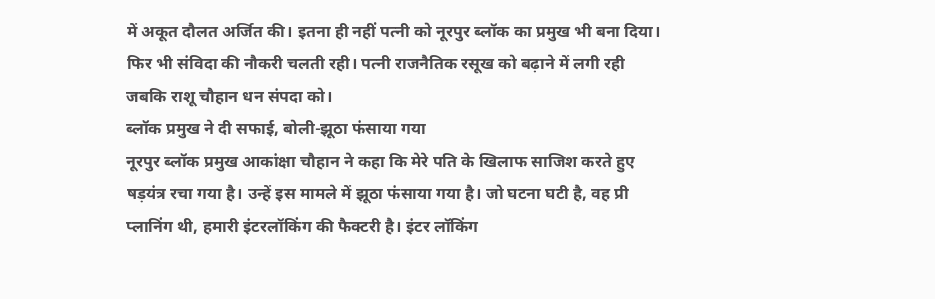में अकूत दौलत अर्जित की। इतना ही नहीं पत्नी को नूरपुर ब्लॉक का प्रमुख भी बना दिया। फिर भी संविदा की नौकरी चलती रही। पत्नी राजनैतिक रसूख को बढ़ाने में लगी रही जबकि राशू चौहान धन संपदा को।
ब्लॉक प्रमुख ने दी सफाई, बोली-झूठा फंसाया गया
नूरपुर ब्लॉक प्रमुख आकांक्षा चौहान ने कहा कि मेरे पति के खिलाफ साजिश करते हुए षड़यंत्र रचा गया है। उन्हें इस मामले में झूठा फंसाया गया है। जो घटना घटी है, वह प्री प्लानिंग थी, हमारी इंटरलॉकिंग की फैक्टरी है। इंटर लॉकिंग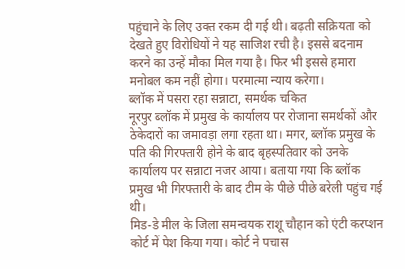पहुंचाने के लिए उक्त रकम दी गई थी। बढ़ती सक्रियता को देखते हुए विरोधियों ने यह साजिश रची है। इससे बदनाम करने का उन्हें मौका मिल गया है। फिर भी इससे हमारा मनोबल कम नहीं होगा। परमात्मा न्याय करेगा।
ब्लॉक में पसरा रहा सन्नाटा, समर्थक चकित
नूरपुर ब्लॉक में प्रमुख के कार्यालय पर रोजाना समर्थकों और ठेकेदारों का जमावड़ा लगा रहता था। मगर, ब्लॉक प्रमुख के पति की गिरफ्तारी होने के बाद बृहस्पतिवार को उनके कार्यालय पर सन्नाटा नजर आया। बताया गया कि ब्लॉक प्रमुख भी गिरफ्तारी के बाद टीम के पीछे पीछे बरेली पहुंच गई थी।
मिड-डे मील के जिला समन्वयक राशू चौहान को एंटी करप्शन कोर्ट में पेश किया गया। कोर्ट ने पचास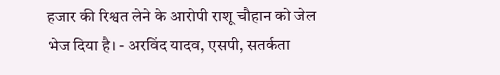हजार की रिश्वत लेने के आरोपी राशू चौहान को जेल भेज दिया है। - अरविंद यादव, एसपी, सतर्कता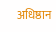अधिष्ठान